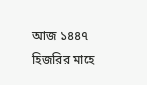আজ ১৪৪৭ হিজরির মাহে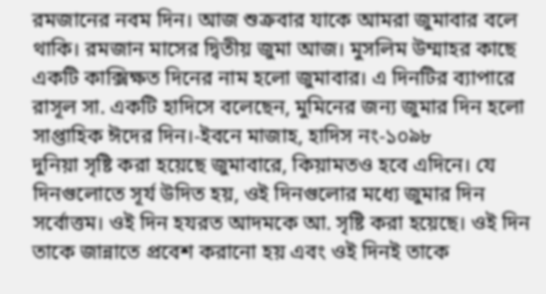রমজানের নবম দিন। আজ শুক্রবার যাকে আমরা জুমাবার বলে থাকি। রমজান মাসের দ্বিতীয় জুমা আজ। মুসলিম উম্মাহর কাছে একটি কাক্সিক্ষত দিনের নাম হলো জুমাবার। এ দিনটির ব্যাপারে রাসূল সা. একটি হাদিসে বলেছেন, মুমিনের জন্য জুমার দিন হলো সাপ্তাহিক ঈদের দিন।-ইবনে মাজাহ, হাদিস নং-১০৯৮
দুনিয়া সৃষ্টি করা হয়েছে জুমাবারে, কিয়ামতও হবে এদিনে। যে দিনগুলোতে সূর্য উদিত হয়, ওই দিনগুলোর মধ্যে জুমার দিন সর্বোত্তম। ওই দিন হযরত আদমকে আ. সৃষ্টি করা হয়েছে। ওই দিন তাকে জান্নাতে প্রবেশ করানো হয় এবং ওই দিনই তাকে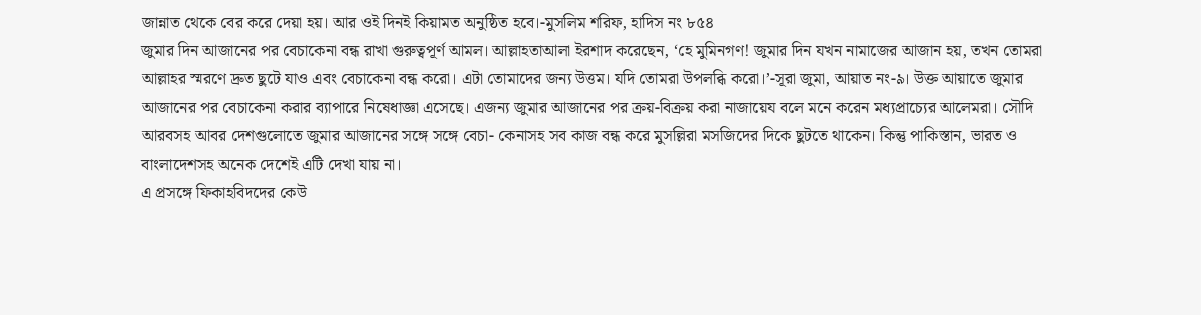জান্নাত থেকে বের করে দেয়া হয়। আর ওই দিনই কিয়ামত অনুষ্ঠিত হবে।-মুসলিম শরিফ, হাদিস নং ৮৫৪
জুমার দিন আজানের পর বেচাকেনা বন্ধ রাখা গুরুত্বপূর্ণ আমল। আল্লাহতাআলা ইরশাদ করেছেন, ‘হে মুমিনগণ! জুমার দিন যখন নামাজের আজান হয়, তখন তোমরা আল্লাহর স্মরণে দ্রুত ছুটে যাও এবং বেচাকেনা বন্ধ করো। এটা তোমাদের জন্য উত্তম। যদি তোমরা উপলব্ধি করো।’-সূরা জুমা, আয়াত নং-৯। উক্ত আয়াতে জুমার আজানের পর বেচাকেনা করার ব্যাপারে নিষেধাজ্ঞা এসেছে। এজন্য জুমার আজানের পর ক্রয়-বিক্রয় করা নাজায়েয বলে মনে করেন মধ্যপ্রাচ্যের আলেমরা। সৌদি আরবসহ আবর দেশগুলোতে জুমার আজানের সঙ্গে সঙ্গে বেচা- কেনাসহ সব কাজ বন্ধ করে মুসল্লিরা মসজিদের দিকে ছুটতে থাকেন। কিন্তু পাকিস্তান, ভারত ও বাংলাদেশসহ অনেক দেশেই এটি দেখা যায় না।
এ প্রসঙ্গে ফিকাহবিদদের কেউ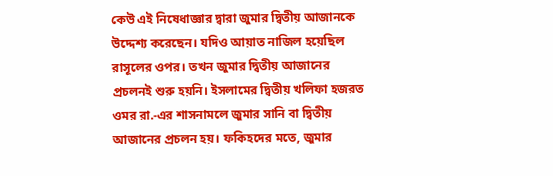কেউ এই নিষেধাজ্ঞার দ্বারা জুমার দ্বিতীয় আজানকে উদ্দেশ্য করেছেন। যদিও আয়াত নাজিল হয়েছিল রাসূলের ওপর। তখন জুমার দ্বিতীয় আজানের প্রচলনই শুরু হয়নি। ইসলামের দ্বিতীয় খলিফা হজরত ওমর রা.-এর শাসনামলে জুমার সানি বা দ্বিতীয় আজানের প্রচলন হয়। ফকিহদের মতে, জুমার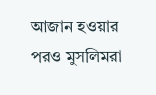আজান হওয়ার পরও মুসলিমরা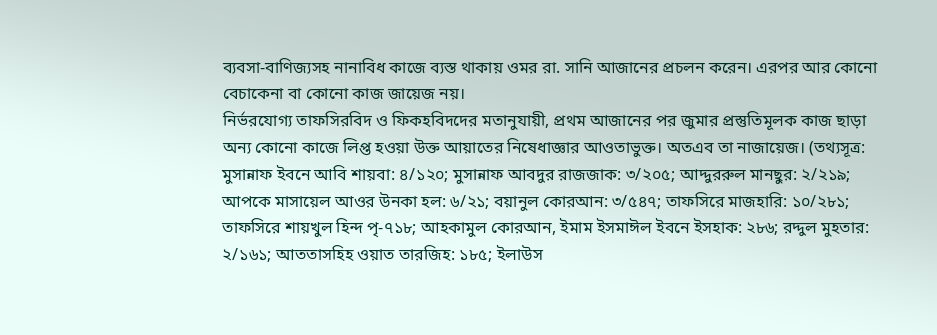ব্যবসা-বাণিজ্যসহ নানাবিধ কাজে ব্যস্ত থাকায় ওমর রা. সানি আজানের প্রচলন করেন। এরপর আর কোনো বেচাকেনা বা কোনো কাজ জায়েজ নয়।
নির্ভরযোগ্য তাফসিরবিদ ও ফিকহবিদদের মতানুযায়ী, প্রথম আজানের পর জুমার প্রস্তুতিমূলক কাজ ছাড়া অন্য কোনো কাজে লিপ্ত হওয়া উক্ত আয়াতের নিষেধাজ্ঞার আওতাভুক্ত। অতএব তা নাজায়েজ। (তথ্যসূত্র: মুসান্নাফ ইবনে আবি শায়বা: ৪/১২০; মুসান্নাফ আবদুর রাজজাক: ৩/২০৫; আদ্দুররুল মানছুর: ২/২১৯; আপকে মাসায়েল আওর উনকা হল: ৬/২১; বয়ানুল কোরআন: ৩/৫৪৭; তাফসিরে মাজহারি: ১০/২৮১; তাফসিরে শায়খুল হিন্দ পৃ-৭১৮; আহকামুল কোরআন, ইমাম ইসমাঈল ইবনে ইসহাক: ২৮৬; রদ্দুল মুহতার: ২/১৬১; আততাসহিহ ওয়াত তারজিহ: ১৮৫; ইলাউস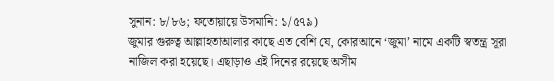সুনান: ৮/৮৬; ফতোয়ায়ে উসমানি: ১/৫৭৯)
জুমার গুরুত্ব আল্লাহতাআলার কাছে এত বেশি যে, কোরআনে ‘জুমা’ নামে একটি স্বতন্ত্র সূরা নাজিল করা হয়েছে। এছাড়াও এই দিনের রয়েছে অসীম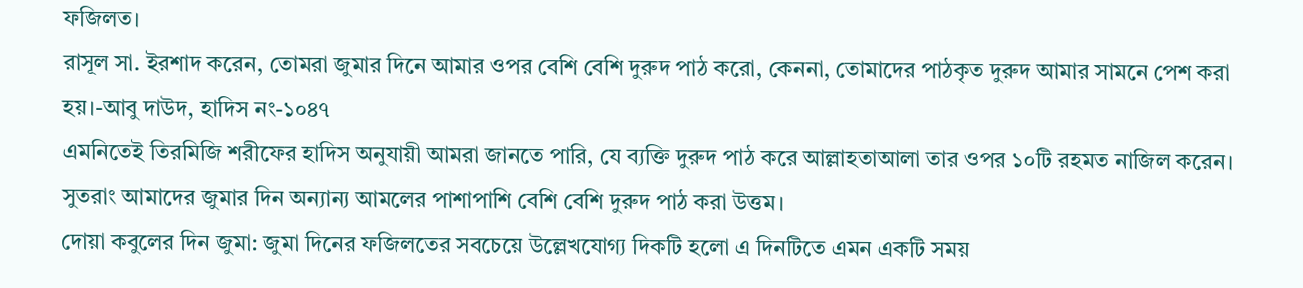ফজিলত।
রাসূল সা. ইরশাদ করেন, তোমরা জুমার দিনে আমার ওপর বেশি বেশি দুরুদ পাঠ করো, কেননা, তোমাদের পাঠকৃত দুরুদ আমার সামনে পেশ করা হয়।-আবু দাউদ, হাদিস নং-১০৪৭
এমনিতেই তিরমিজি শরীফের হাদিস অনুযায়ী আমরা জানতে পারি, যে ব্যক্তি দুরুদ পাঠ করে আল্লাহতাআলা তার ওপর ১০টি রহমত নাজিল করেন। সুতরাং আমাদের জুমার দিন অন্যান্য আমলের পাশাপাশি বেশি বেশি দুরুদ পাঠ করা উত্তম।
দোয়া কবুলের দিন জুমা: জুমা দিনের ফজিলতের সবচেয়ে উল্লেখযোগ্য দিকটি হলো এ দিনটিতে এমন একটি সময়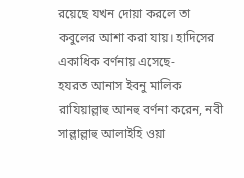রয়েছে যখন দোয়া করলে তা কবুলের আশা করা যায়। হাদিসের একাধিক বর্ণনায় এসেছে-
হযরত আনাস ইবনু মালিক রাযিয়াল্লাহু আনহু বর্ণনা করেন, নবী সাল্লাল্লাহু আলাইহি ওয়া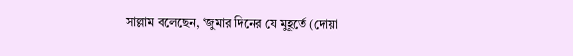সাল্লাম বলেছেন, ‘জুমার দিনের যে মুহূর্তে (দোয়া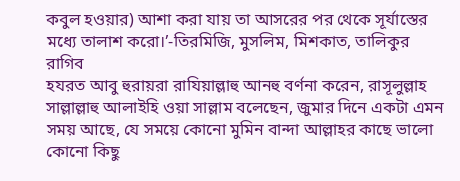কবুল হওয়ার) আশা করা যায় তা আসরের পর থেকে সূর্যাস্তের মধ্যে তালাশ করো।’-তিরমিজি, মুসলিম, মিশকাত, তালিকুর রাগিব
হযরত আবু হুরায়রা রাযিয়াল্লাহু আনহু বর্ণনা করেন, রাসূলুল্লাহ সাল্লাল্লাহু আলাইহি ওয়া সাল্লাম বলেছেন, জুমার দিনে একটা এমন সময় আছে, যে সময়ে কোনো মুমিন বান্দা আল্লাহর কাছে ভালো কোনো কিছু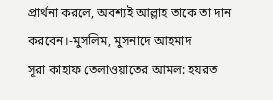প্রার্থনা করলে, অবশ্যই আল্লাহ তাকে তা দান করবেন।-মুসলিম, মুসনাদে আহমাদ
সূরা কাহাফ তেলাওয়াতের আমল: হযরত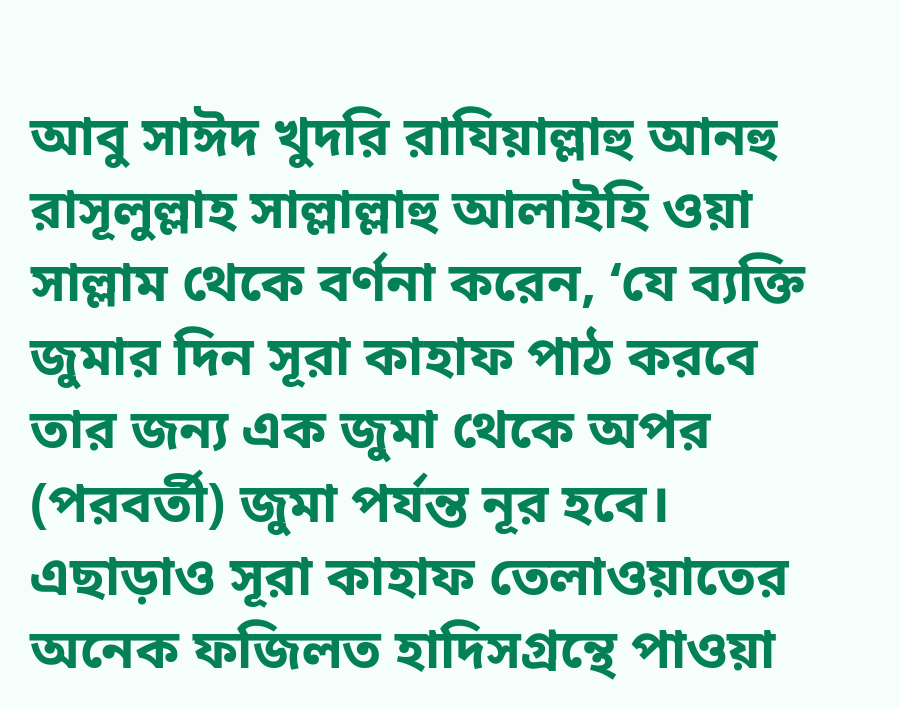আবু সাঈদ খুদরি রাযিয়াল্লাহু আনহু রাসূলুল্লাহ সাল্লাল্লাহু আলাইহি ওয়া সাল্লাম থেকে বর্ণনা করেন, ‘যে ব্যক্তি জুমার দিন সূরা কাহাফ পাঠ করবে তার জন্য এক জুমা থেকে অপর (পরবর্তী) জুমা পর্যন্ত নূর হবে। এছাড়াও সূরা কাহাফ তেলাওয়াতের অনেক ফজিলত হাদিসগ্রন্থে পাওয়া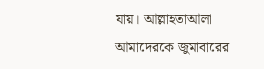যায়। আল্লাহতাআলা আমাদেরকে জুমাবারের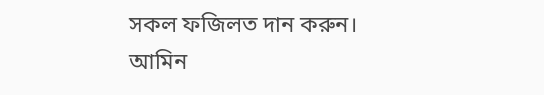সকল ফজিলত দান করুন। আমিন